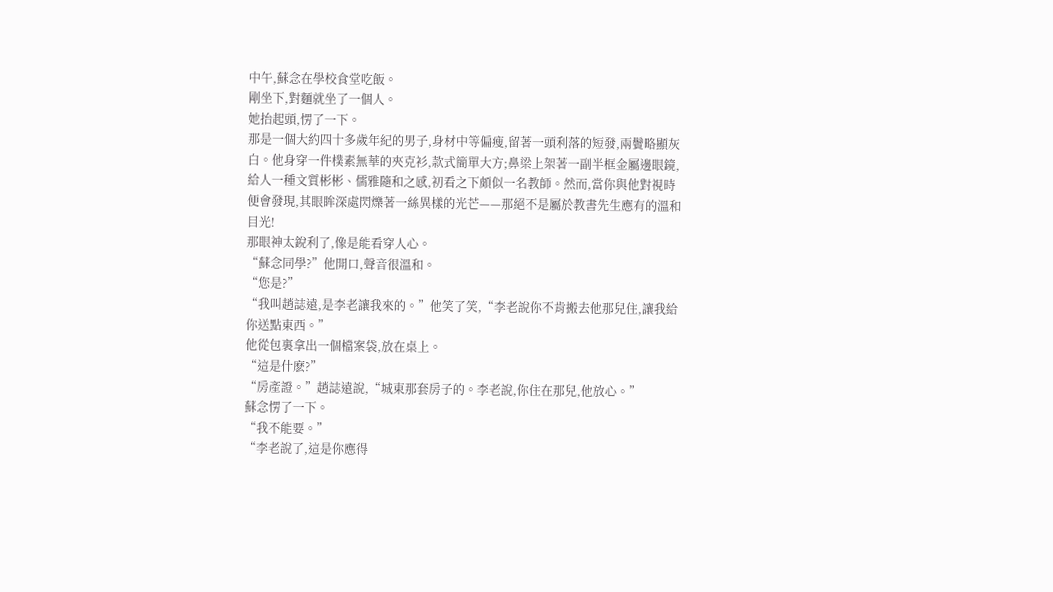中午,蘇念在學校食堂吃飯。
剛坐下,對麵就坐了一個人。
她抬起頭,愣了一下。
那是一個大約四十多歲年紀的男子,身材中等偏瘦,留著一頭利落的短發,兩鬢略顯灰白。他身穿一件樸素無華的夾克衫,款式簡單大方;鼻梁上架著一副半框金屬邊眼鏡,給人一種文質彬彬、儒雅隨和之感,初看之下頗似一名教師。然而,當你與他對視時便會發現,其眼眸深處閃爍著一絲異樣的光芒——那絕不是屬於教書先生應有的溫和目光!
那眼神太銳利了,像是能看穿人心。
“蘇念同學?”他開口,聲音很溫和。
“您是?”
“我叫趙誌遠,是李老讓我來的。”他笑了笑,“李老說你不肯搬去他那兒住,讓我給你送點東西。”
他從包裏拿出一個檔案袋,放在桌上。
“這是什麽?”
“房產證。”趙誌遠說,“城東那套房子的。李老說,你住在那兒,他放心。”
蘇念愣了一下。
“我不能要。”
“李老說了,這是你應得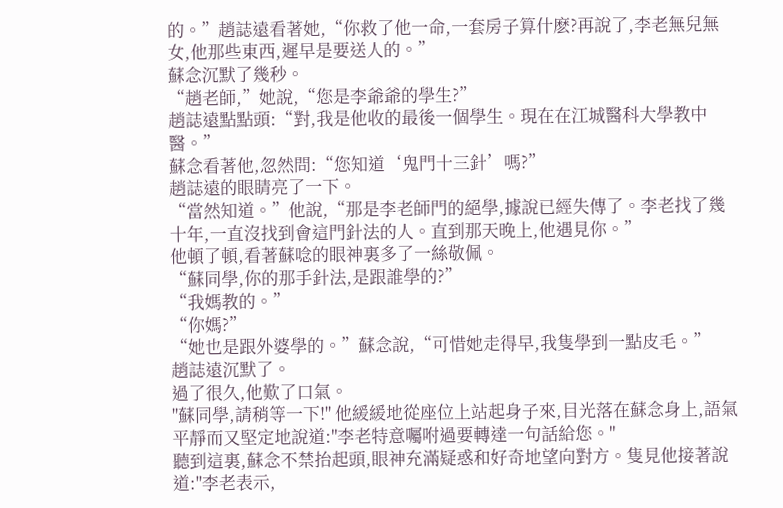的。”趙誌遠看著她,“你救了他一命,一套房子算什麽?再說了,李老無兒無女,他那些東西,遲早是要送人的。”
蘇念沉默了幾秒。
“趙老師,”她說,“您是李爺爺的學生?”
趙誌遠點點頭:“對,我是他收的最後一個學生。現在在江城醫科大學教中醫。”
蘇念看著他,忽然問:“您知道‘鬼門十三針’嗎?”
趙誌遠的眼睛亮了一下。
“當然知道。”他說,“那是李老師門的絕學,據說已經失傳了。李老找了幾十年,一直沒找到會這門針法的人。直到那天晚上,他遇見你。”
他頓了頓,看著蘇唸的眼神裏多了一絲敬佩。
“蘇同學,你的那手針法,是跟誰學的?”
“我媽教的。”
“你媽?”
“她也是跟外婆學的。”蘇念說,“可惜她走得早,我隻學到一點皮毛。”
趙誌遠沉默了。
過了很久,他歎了口氣。
"蘇同學,請稍等一下!" 他緩緩地從座位上站起身子來,目光落在蘇念身上,語氣平靜而又堅定地說道:"李老特意囑咐過要轉達一句話給您。"
聽到這裏,蘇念不禁抬起頭,眼神充滿疑惑和好奇地望向對方。隻見他接著說道:"李老表示,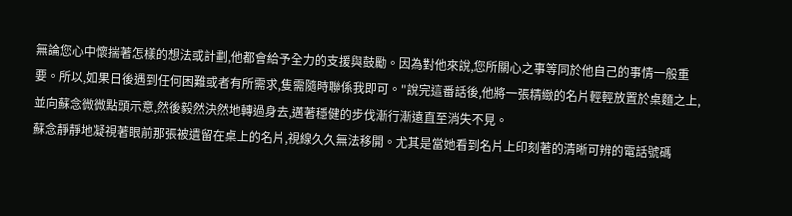無論您心中懷揣著怎樣的想法或計劃,他都會給予全力的支援與鼓勵。因為對他來說,您所關心之事等同於他自己的事情一般重要。所以,如果日後遇到任何困難或者有所需求,隻需隨時聯係我即可。"說完這番話後,他將一張精緻的名片輕輕放置於桌麵之上,並向蘇念微微點頭示意,然後毅然決然地轉過身去,邁著穩健的步伐漸行漸遠直至消失不見。
蘇念靜靜地凝視著眼前那張被遺留在桌上的名片,視線久久無法移開。尤其是當她看到名片上印刻著的清晰可辨的電話號碼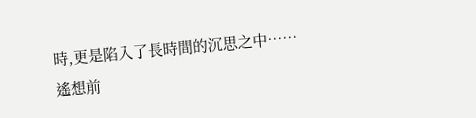時,更是陷入了長時間的沉思之中……
遙想前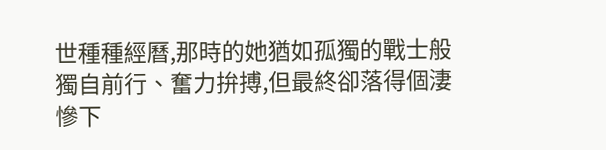世種種經曆,那時的她猶如孤獨的戰士般獨自前行、奮力拚搏,但最終卻落得個淒慘下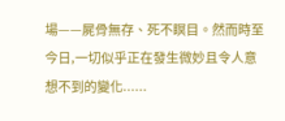場——屍骨無存、死不瞑目。然而時至今日,一切似乎正在發生微妙且令人意想不到的變化......